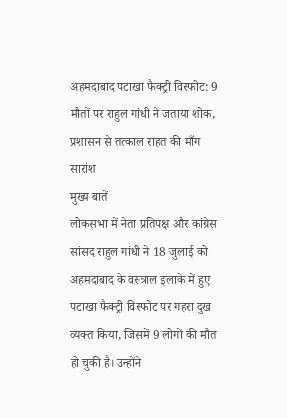अहमदाबाद पटाखा फैक्ट्री विस्फोट: 9 मौतों पर राहुल गांधी ने जताया शोक, प्रशासन से तत्काल राहत की माँग
सारांश
मुख्य बातें
लोकसभा में नेता प्रतिपक्ष और कांग्रेस सांसद राहुल गांधी ने 18 जुलाई को अहमदाबाद के वस्त्राल इलाके में हुए पटाखा फैक्ट्री विस्फोट पर गहरा दुख व्यक्त किया, जिसमें 9 लोगों की मौत हो चुकी है। उन्होंने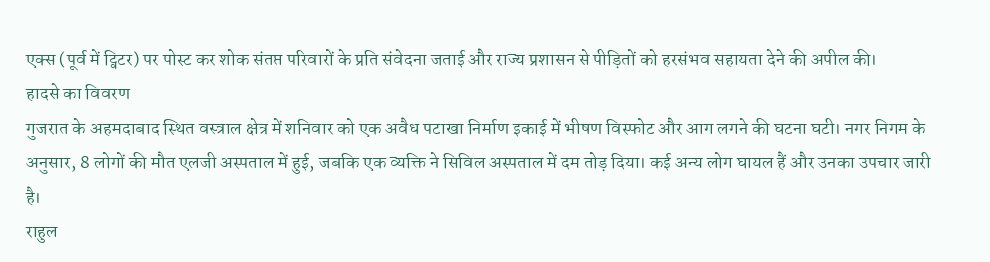एक्स (पूर्व में ट्विटर) पर पोस्ट कर शोक संतप्त परिवारों के प्रति संवेदना जताई और राज्य प्रशासन से पीड़ितों को हरसंभव सहायता देने की अपील की।
हादसे का विवरण
गुजरात के अहमदाबाद स्थित वस्त्राल क्षेत्र में शनिवार को एक अवैध पटाखा निर्माण इकाई में भीषण विस्फोट और आग लगने की घटना घटी। नगर निगम के अनुसार, 8 लोगों की मौत एलजी अस्पताल में हुई, जबकि एक व्यक्ति ने सिविल अस्पताल में दम तोड़ दिया। कई अन्य लोग घायल हैं और उनका उपचार जारी है।
राहुल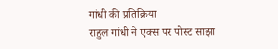गांधी की प्रतिक्रिया
राहुल गांधी ने एक्स पर पोस्ट साझा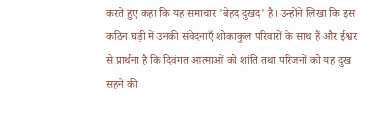करते हुए कहा कि यह समाचार 'बेहद दुखद' है। उन्होंने लिखा कि इस कठिन घड़ी में उनकी संवेदनाएँ शोकाकुल परिवारों के साथ हैं और ईश्वर से प्रार्थना है कि दिवंगत आत्माओं को शांति तथा परिजनों को यह दुख सहने की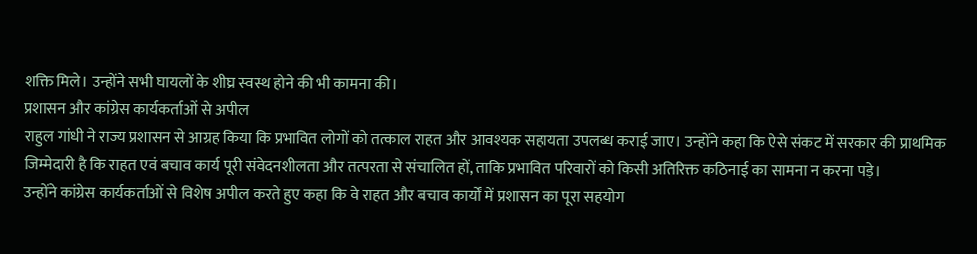शक्ति मिले। उन्होंने सभी घायलों के शीघ्र स्वस्थ होने की भी कामना की।
प्रशासन और कांग्रेस कार्यकर्ताओं से अपील
राहुल गांधी ने राज्य प्रशासन से आग्रह किया कि प्रभावित लोगों को तत्काल राहत और आवश्यक सहायता उपलब्ध कराई जाए। उन्होंने कहा कि ऐसे संकट में सरकार की प्राथमिक जिम्मेदारी है कि राहत एवं बचाव कार्य पूरी संवेदनशीलता और तत्परता से संचालित हों, ताकि प्रभावित परिवारों को किसी अतिरिक्त कठिनाई का सामना न करना पड़े।
उन्होंने कांग्रेस कार्यकर्ताओं से विशेष अपील करते हुए कहा कि वे राहत और बचाव कार्यों में प्रशासन का पूरा सहयोग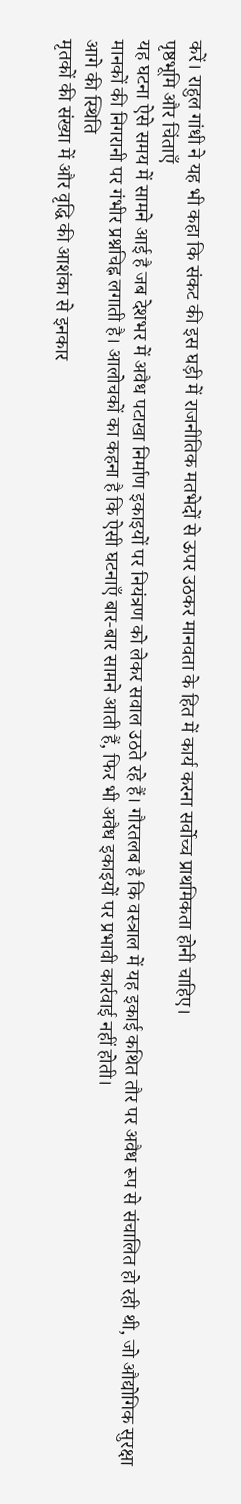करें। राहुल गांधी ने यह भी कहा कि संकट की इस घड़ी में राजनीतिक मतभेदों से ऊपर उठकर मानवता के हित में कार्य करना सर्वोच्च प्राथमिकता होनी चाहिए।
पृष्ठभूमि और चिंताएँ
यह घटना ऐसे समय में सामने आई है जब देशभर में अवैध पटाखा निर्माण इकाइयों पर नियंत्रण को लेकर सवाल उठते रहे हैं। गौरतलब है कि वस्त्राल में यह इकाई कथित तौर पर अवैध रूप से संचालित हो रही थी, जो औद्योगिक सुरक्षा मानकों की निगरानी पर गंभीर प्रश्नचिह्न लगाती है। आलोचकों का कहना है कि ऐसी घटनाएँ बार-बार सामने आती हैं, फिर भी अवैध इकाइयों पर प्रभावी कार्रवाई नहीं होती।
आगे की स्थिति
मृतकों की संख्या में और वृद्धि की आशंका से इनकार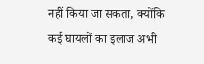नहीं किया जा सकता, क्योंकि कई घायलों का इलाज अभी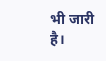भी जारी है।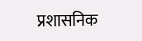प्रशासनिक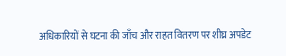अधिकारियों से घटना की जाँच और राहत वितरण पर शीघ्र अपडेट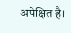अपेक्षित है।